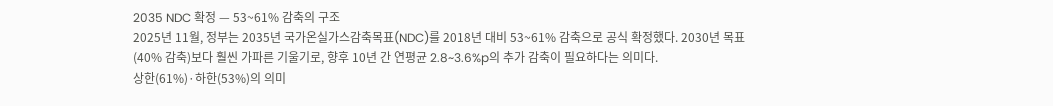2035 NDC 확정 — 53~61% 감축의 구조
2025년 11월, 정부는 2035년 국가온실가스감축목표(NDC)를 2018년 대비 53~61% 감축으로 공식 확정했다. 2030년 목표(40% 감축)보다 훨씬 가파른 기울기로, 향후 10년 간 연평균 2.8~3.6%p의 추가 감축이 필요하다는 의미다.
상한(61%)·하한(53%)의 의미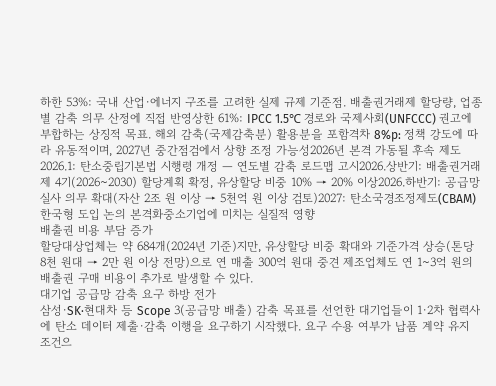하한 53%: 국내 산업·에너지 구조를 고려한 실제 규제 기준점. 배출권거래제 할당량, 업종별 감축 의무 산정에 직접 반영상한 61%: IPCC 1.5℃ 경로와 국제사회(UNFCCC) 권고에 부합하는 상징적 목표. 해외 감축(국제감축분) 활용분을 포함격차 8%p: 정책 강도에 따라 유동적이며, 2027년 중간점검에서 상향 조정 가능성2026년 본격 가동될 후속 제도
2026.1: 탄소중립기본법 시행령 개정 — 연도별 감축 로드맵 고시2026.상반기: 배출권거래제 4기(2026~2030) 할당계획 확정, 유상할당 비중 10% → 20% 이상2026.하반기: 공급망 실사 의무 확대(자산 2조 원 이상 → 5천억 원 이상 검토)2027: 탄소국경조정제도(CBAM) 한국형 도입 논의 본격화중소기업에 미치는 실질적 영향
배출권 비용 부담 증가
할당대상업체는 약 684개(2024년 기준)지만, 유상할당 비중 확대와 기준가격 상승(톤당 8천 원대 → 2만 원 이상 전망)으로 연 매출 300억 원대 중견 제조업체도 연 1~3억 원의 배출권 구매 비용이 추가로 발생할 수 있다.
대기업 공급망 감축 요구 하방 전가
삼성·SK·현대차 등 Scope 3(공급망 배출) 감축 목표를 선언한 대기업들이 1·2차 협력사에 탄소 데이터 제출·감축 이행을 요구하기 시작했다. 요구 수용 여부가 납품 계약 유지 조건으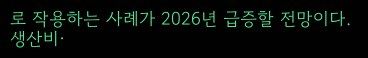로 작용하는 사례가 2026년 급증할 전망이다.
생산비·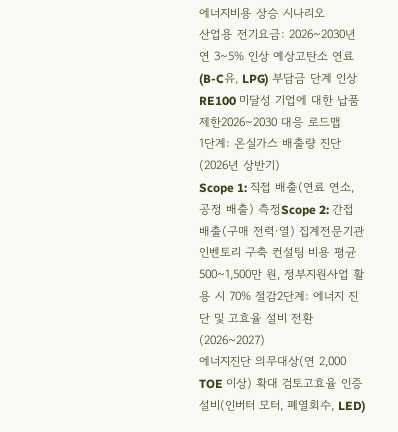에너지비용 상승 시나리오
산업용 전기요금: 2026~2030년 연 3~5% 인상 예상고탄소 연료(B-C유, LPG) 부담금 단계 인상RE100 미달성 기업에 대한 납품 제한2026~2030 대응 로드맵
1단계: 온실가스 배출량 진단 (2026년 상반기)
Scope 1: 직접 배출(연료 연소, 공정 배출) 측정Scope 2: 간접 배출(구매 전력·열) 집계전문기관 인벤토리 구축 컨설팅 비용 평균 500~1,500만 원, 정부지원사업 활용 시 70% 절감2단계: 에너지 진단 및 고효율 설비 전환 (2026~2027)
에너지진단 의무대상(연 2,000 TOE 이상) 확대 검토고효율 인증 설비(인버터 모터, 폐열회수, LED)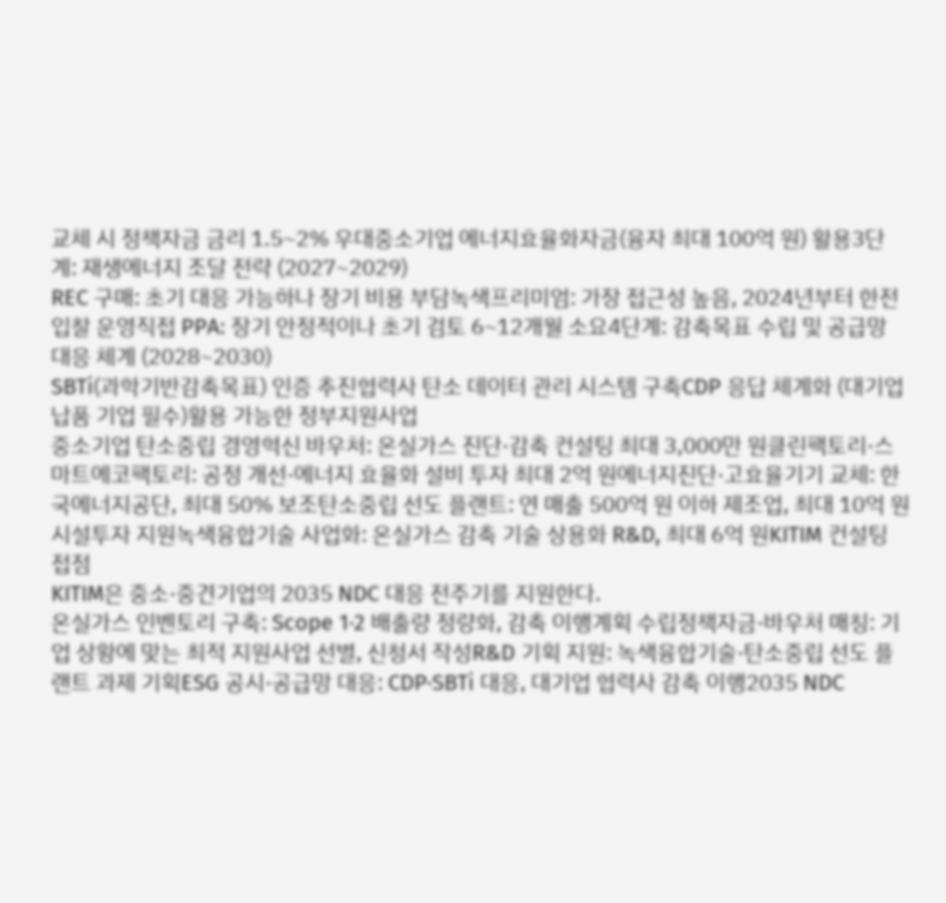교체 시 정책자금 금리 1.5~2% 우대중소기업 에너지효율화자금(융자 최대 100억 원) 활용3단계: 재생에너지 조달 전략 (2027~2029)
REC 구매: 초기 대응 가능하나 장기 비용 부담녹색프리미엄: 가장 접근성 높음, 2024년부터 한전 입찰 운영직접 PPA: 장기 안정적이나 초기 검토 6~12개월 소요4단계: 감축목표 수립 및 공급망 대응 체계 (2028~2030)
SBTi(과학기반감축목표) 인증 추진협력사 탄소 데이터 관리 시스템 구축CDP 응답 체계화 (대기업 납품 기업 필수)활용 가능한 정부지원사업
중소기업 탄소중립 경영혁신 바우처: 온실가스 진단·감축 컨설팅 최대 3,000만 원클린팩토리·스마트에코팩토리: 공정 개선·에너지 효율화 설비 투자 최대 2억 원에너지진단·고효율기기 교체: 한국에너지공단, 최대 50% 보조탄소중립 선도 플랜트: 연 매출 500억 원 이하 제조업, 최대 10억 원 시설투자 지원녹색융합기술 사업화: 온실가스 감축 기술 상용화 R&D, 최대 6억 원KITIM 컨설팅 접점
KITIM은 중소·중견기업의 2035 NDC 대응 전주기를 지원한다.
온실가스 인벤토리 구축: Scope 1·2 배출량 정량화, 감축 이행계획 수립정책자금·바우처 매칭: 기업 상황에 맞는 최적 지원사업 선별, 신청서 작성R&D 기획 지원: 녹색융합기술·탄소중립 선도 플랜트 과제 기획ESG 공시·공급망 대응: CDP·SBTi 대응, 대기업 협력사 감축 이행2035 NDC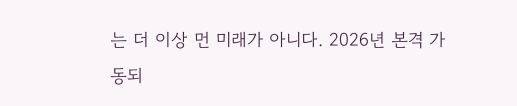는 더 이상 먼 미래가 아니다. 2026년 본격 가동되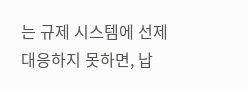는 규제 시스템에 선제 대응하지 못하면, 납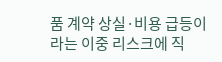품 계약 상실·비용 급등이라는 이중 리스크에 직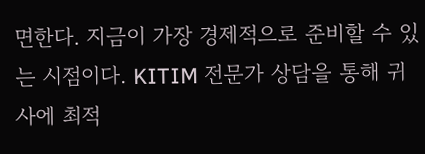면한다. 지금이 가장 경제적으로 준비할 수 있는 시점이다. KITIM 전문가 상담을 통해 귀사에 최적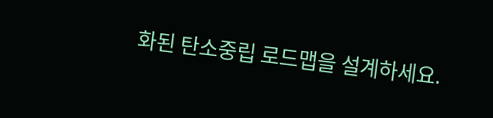화된 탄소중립 로드맵을 설계하세요.